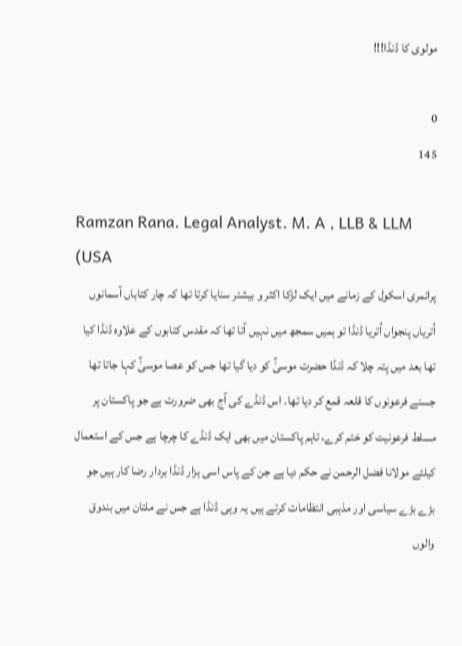مولوی کا ڈنڈا!!!

0
145

Ramzan Rana. Legal Analyst. M. A , LLB & LLM (USA
پرائمری اسکول کے زمانے میں ایک لڑکا اکثر و بیشتر سنایا کرتا تھا کہ چار کتاباں آسمانوں اُتریاں پنجواں اُتریا ڈنڈا تو ہمیں سمجھ میں نہیں آتا تھا کہ مقدس کتابوں کے علاوہ ڈنڈا کیا تھا بعد میں پتہ چلا کہ ڈنڈا حضرت موسیٰؑ کو دیا گیا تھا جس کو عصا موسیٰؑ کہا جاتا تھا جسنے فرعونوں کا قلعہ قمع کر دیا تھا۔ اس ڈنڈے کی آج بھی ضرورت ہے جو پاکستان پر مسلط فرعونیت کو ختم کرے، تاہم پاکستان میں بھی ایک ڈنڈے کا چرچا ہے جس کے استعمال کیلئے مولانا فضل الرحمن نے حکم دیا ہے جن کے پاس اسی ہزار ڈنڈا بردار رضا کار ہیں جو بڑے بڑے سیاسی اور مذہبی انتظامات کرتے ہیں یہ وہی ڈنڈا ہے جس نے ملتان میں بندوق والوں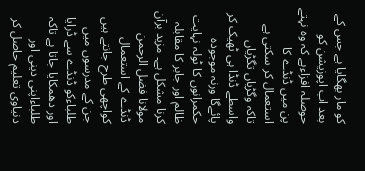کو مار بھگایا ہے جس کے بعد اب اپوزیشن کو حوصلہ افزاءہے کہ وہ نہتے پن میں ڈنڈے کا استعمال کر سکتی ہے تاکہ وگڑیاں تگڑیاں واسطے ڈنڈا ہی ٹھیک کر پائےگا ورنہ موجودہ حکمرانوں کا ٹولہ نہایت ظالم اور جابر کا مقابلہ کرنا مشکل ہے۔ مزید برآن مولانا فضل الرحمن ڈنڈے کے استعمال کواچھی طرح جانتے ہیں جن کے مدرسوں میں طلباءکو ڈنڈے سے ڈرایا اور دھمکایا جاتا ہے تاکہ طلباءاپنی دینی اور دنیاوی تعلیم حاصل کر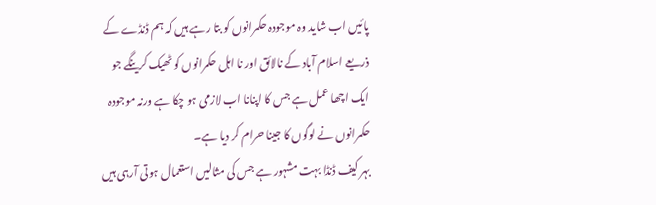پائیں اب شاید وہ موجودہ حکمرانوں کو بتا رہے ہیں کہ ہم ڈنڈے کے ذریعے اسلام آباد کے نالائق اور نا اہل حکمرانوں کو ٹھیک کرینگے جو ایک اچھا عمل ہے جس کا اپنانا اب لازمی ہو چکا ہے ورنہ موجودہ حکمرانوں نے لوگوں کا جینا حرام کر دیا ہے۔
بہر کیف ڈنڈا بہت مشہور ہے جس کی مثالیں استعمال ہوتی آرہی ہیں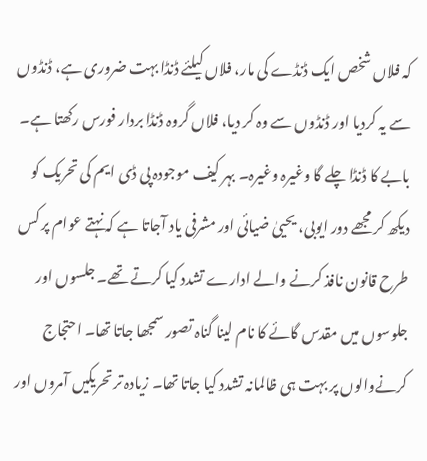کہ فلاں شخص ایک ڈنڈے کی مار، فلاں کیلئے ڈنڈا بہت ضروری ہے، ڈنڈوں سے یہ کردیا اور ڈنڈوں سے وہ کر دیا، فلاں گروہ ڈنڈا بردار فورس رکھتا ہے۔ بابے کا ڈنڈا چلے گا وغیرہ وغیرہ۔ بہر کیف موجودہ پی ڈی ایم کی تحریک کو دیکھ کر مجھے دور ایوبی، یحییٰ ضیائی اور مشرفی یاد آجاتا ہے کہ نہتے عوام پر کس طرح قانون نافذ کرنے والے ادارے تشدد کیا کرتے تھے۔ جلسوں اور جلوسوں میں مقدس گائے کا نام لینا گناہ تصور سمجھا جاتا تھا۔ احتجاج کرنےوالوں پر بہت ہی ظالمانہ تشدد کیا جاتا تھا۔ زیادہ تر تحریکیں آمروں اور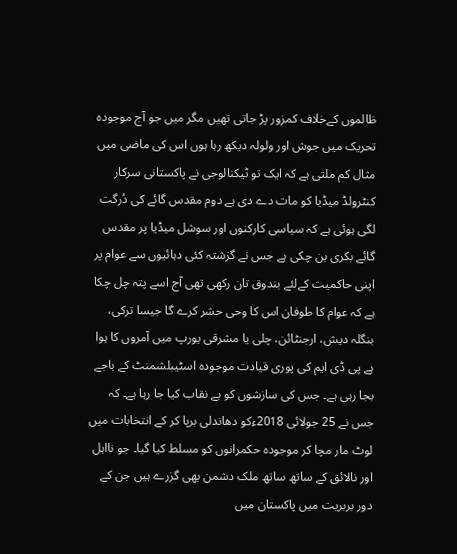ظالموں کےخلاف کمزور پڑ جاتی تھیں مگر میں جو آج موجودہ تحریک میں جوش اور ولولہ دیکھ رہا ہوں اس کی ماضی میں مثال کم ملتی ہے کہ ایک تو ٹیکنالوجی نے پاکستانی سرکار کنٹرولڈ میڈیا کو مات دے دی ہے دوم مقدس گائے کی دُرگت لگی ہوئی ہے کہ سیاسی کارکنوں اور سوشل میڈیا پر مقدس گائے بکری بن چکی ہے جس نے گزشتہ کئی دہائیوں سے عوام پر اپنی حاکمیت کےلئے بندوق تان رکھی تھی آج اسے پتہ چل چکا ہے کہ عوام کا طوفان اس کا وحی حشر کرے گا جیسا ترکی، بنگلہ دیش، ارجنٹائن، چلی یا مشرقی یورپ میں آمروں کا ہوا ہے پی ڈی ایم کی پوری قیادت موجودہ اسٹیبلشمنٹ کے باجے بجا رہی ہے۔ جس کی سازشوں کو بے نقاب کیا جا رہا ہے۔ کہ جس نے 25 جولائی 2018ءکو دھاندلی برپا کر کے انتخابات میں لوٹ مار مچا کر موجودہ حکمرانوں کو مسلط کیا گیا۔ جو نااہل اور نالائق کے ساتھ ساتھ ملک دشمن بھی گزرے ہیں جن کے دور بربریت میں پاکستان میں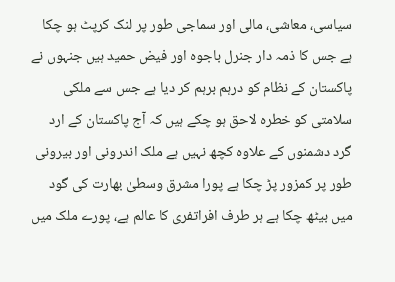سیاسی، معاشی، مالی اور سماجی طور پر لنک کرپٹ ہو چکا ہے جس کا ذمہ دار جنرل باجوہ اور فیض حمید ہیں جنہوں نے پاکستان کے نظام کو درہم برہم کر دیا ہے جس سے ملکی سلامتی کو خطرہ لاحق ہو چکے ہیں کہ آج پاکستان کے ارد گرد دشمنوں کے علاوہ کچھ نہیں ہے ملک اندرونی اور بیرونی طور پر کمزور پڑ چکا ہے پورا مشرق وسطیٰ بھارت کی گود میں بیٹھ چکا ہے ہر طرف افراتفری کا عالم ہے، پورے ملک میں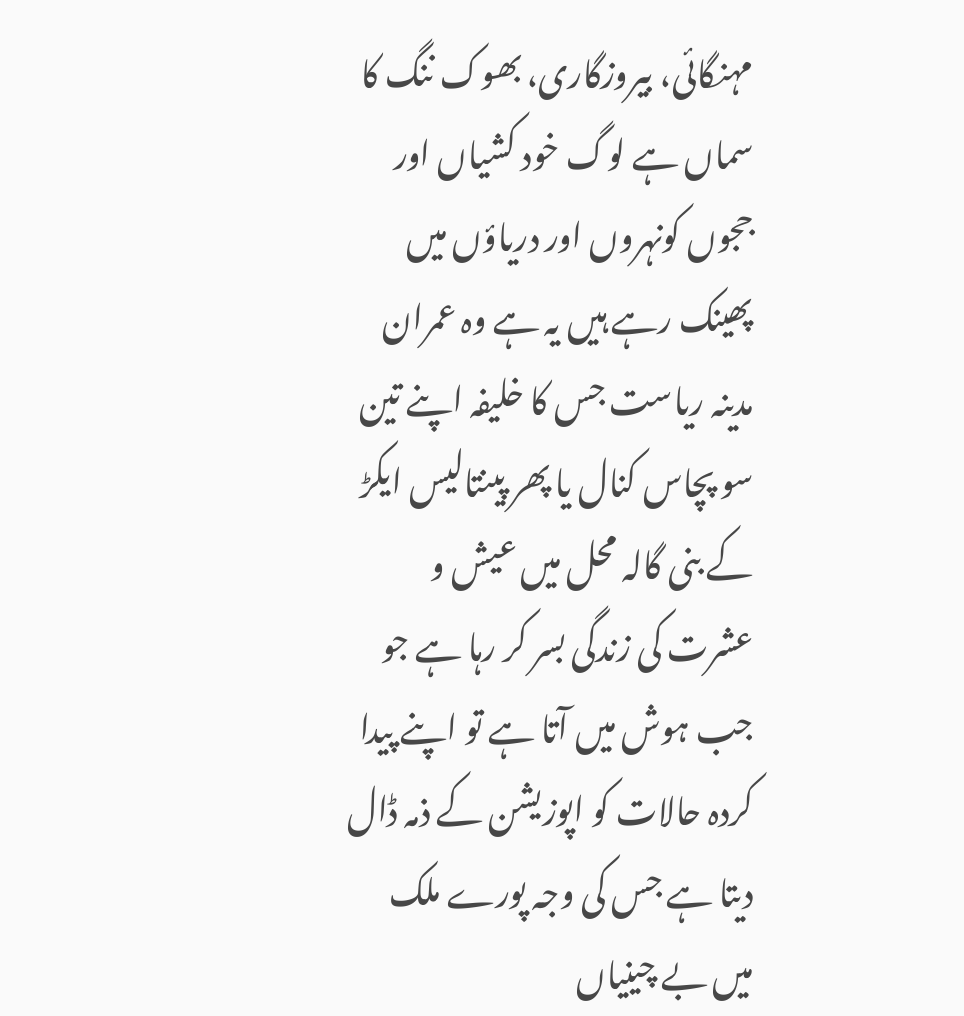مہنگائی، بیروزگاری، بھوک ننگ کا سماں ہے لوگ خود کشیاں اور ججوں کونہروں اور دریاؤں میں پھینک رہے ہیں یہ ہے وہ عمران مدینہ ریاست جس کا خلیفہ اپنے تین سو پچاس کنال یا پھر پینتالیس ایکڑ کے بنی گالہ محل میں عیش و عشرت کی زندگی بسر کر رہا ہے جو جب ہوش میں آتا ہے تو اپنے پیدا کردہ حالات کو اپوزیشن کے ذمہ ڈال دیتا ہے جس کی وجہ پورے ملک میں بے چینیاں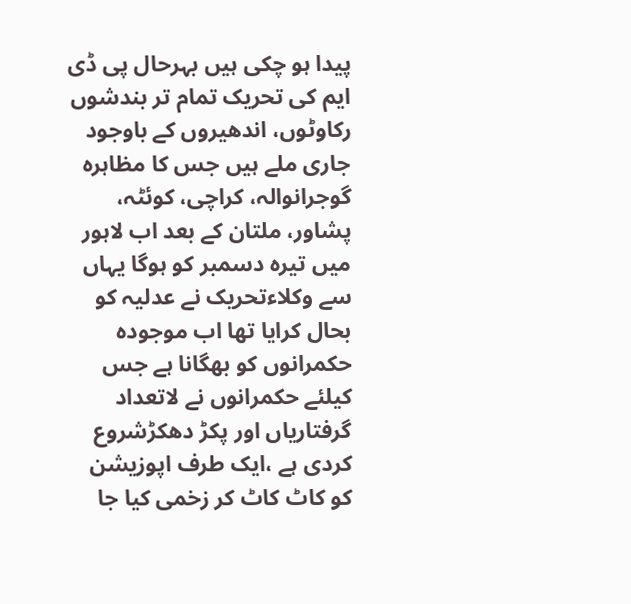پیدا ہو چکی ہیں بہرحال پی ڈی ایم کی تحریک تمام تر بندشوں رکاوٹوں، اندھیروں کے باوجود جاری ملے ہیں جس کا مظاہرہ گوجرانوالہ، کراچی، کوئٹہ، پشاور، ملتان کے بعد اب لاہور میں تیرہ دسمبر کو ہوگا یہاں سے وکلاءتحریک نے عدلیہ کو بحال کرایا تھا اب موجودہ حکمرانوں کو بھگانا ہے جس کیلئے حکمرانوں نے لاتعداد گرفتاریاں اور پکڑ دھکڑشروع کردی ہے ،ایک طرف اپوزیشن کو کاٹ کاٹ کر زخمی کیا جا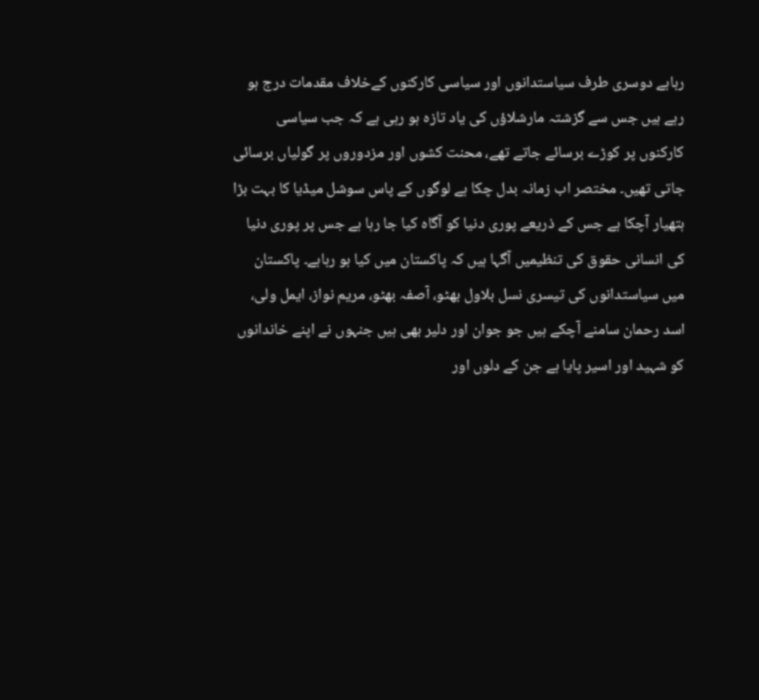رہاہے دوسری طرف سیاستدانوں اور سیاسی کارکنوں کےخلاف مقدمات درج ہو رہے ہیں جس سے گزشتہ مارشلاؤں کی یاد تازہ ہو رہی ہے کہ جب سیاسی کارکنوں پر کوڑے برسائے جاتے تھے، محنت کشوں اور مزدوروں پر گولیاں برسائی جاتی تھیں۔ مختصر اب زمانہ بدل چکا ہے لوگوں کے پاس سوشل میڈیا کا بہت بڑا ہتھیار آچکا ہے جس کے ذریعے پوری دنیا کو آگاہ کیا جا رہا ہے جس پر پوری دنیا کی انسانی حقوق کی تنظیمیں آگہا ہیں کہ پاکستان میں کیا ہو رہاہے۔ پاکستان میں سیاستدانوں کی تیسری نسل بلاول بھٹو، آصفہ بھٹو، مریم نواز، ایمل ولی، اسد رحمان سامنے آچکے ہیں جو جوان اور دلیر بھی ہیں جنہوں نے اپنے خاندانوں کو شہید اور اسیر پایا ہے جن کے دلوں اور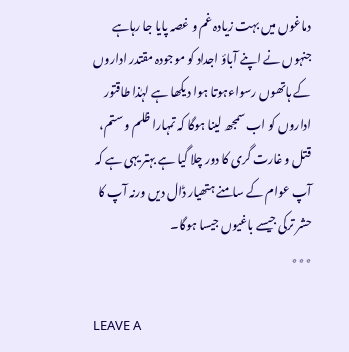دماغوں میں بہت زیادہ غم و غصہ پایا جا رہاہے جنہوں نے اپنے آباؤ اجداد کو موجودہ مقتدر اداروں کے ہاتھوں رسواءہوتا ہوا دیکھا ہے لہٰذا طاقتور اداروں کو اب سمجھ لینا ہوگا کہ تمہارا ظلم و ستم، قتل و غارت گری کا دور چلا گیا ہے بہتر یہی ہے کہ آپ عوام کے سامنے ہتھیار ڈال دیں ورنہ آپ کا حشر ترکی جیسے باغیوں جیسا ہوگا۔
٭٭٭

LEAVE A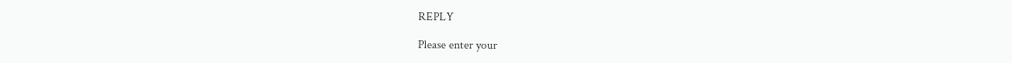REPLY

Please enter your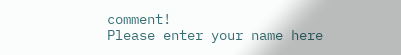comment!
Please enter your name here